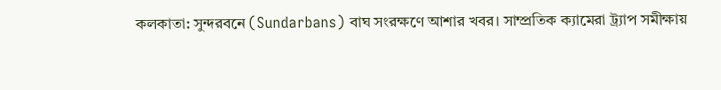কলকাতা: সুন্দরবনে (Sundarbans) বাঘ সংরক্ষণে আশার খবর। সাম্প্রতিক ক্যামেরা ট্র্যাপ সমীক্ষায়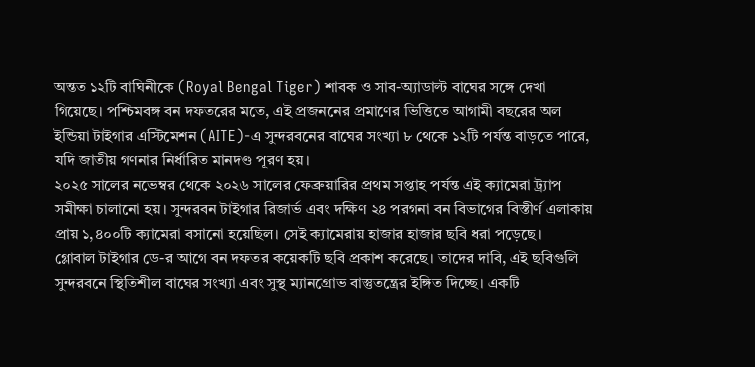অন্তত ১২টি বাঘিনীকে (Royal Bengal Tiger) শাবক ও সাব-অ্যাডাল্ট বাঘের সঙ্গে দেখা গিয়েছে। পশ্চিমবঙ্গ বন দফতরের মতে, এই প্রজননের প্রমাণের ভিত্তিতে আগামী বছরের অল ইন্ডিয়া টাইগার এস্টিমেশন (AITE)-এ সুন্দরবনের বাঘের সংখ্যা ৮ থেকে ১২টি পর্যন্ত বাড়তে পারে, যদি জাতীয় গণনার নির্ধারিত মানদণ্ড পূরণ হয়।
২০২৫ সালের নভেম্বর থেকে ২০২৬ সালের ফেব্রুয়ারির প্রথম সপ্তাহ পর্যন্ত এই ক্যামেরা ট্র্যাপ সমীক্ষা চালানো হয়। সুন্দরবন টাইগার রিজার্ভ এবং দক্ষিণ ২৪ পরগনা বন বিভাগের বিস্তীর্ণ এলাকায় প্রায় ১,৪০০টি ক্যামেরা বসানো হয়েছিল। সেই ক্যামেরায় হাজার হাজার ছবি ধরা পড়েছে।
গ্লোবাল টাইগার ডে-র আগে বন দফতর কয়েকটি ছবি প্রকাশ করেছে। তাদের দাবি, এই ছবিগুলি সুন্দরবনে স্থিতিশীল বাঘের সংখ্যা এবং সুস্থ ম্যানগ্রোভ বাস্তুতন্ত্রের ইঙ্গিত দিচ্ছে। একটি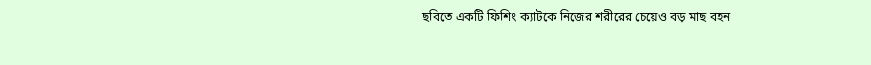ছবিতে একটি ফিশিং ক্যাটকে নিজের শরীরের চেয়েও বড় মাছ বহন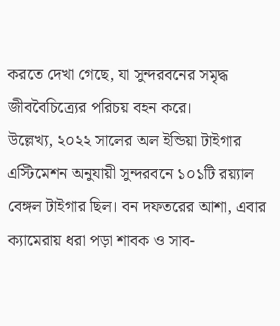করতে দেখা গেছে, যা সুন্দরবনের সমৃদ্ধ জীববৈচিত্র্যের পরিচয় বহন করে।
উল্লেখ্য, ২০২২ সালের অল ইন্ডিয়া টাইগার এস্টিমেশন অনুযায়ী সুন্দরবনে ১০১টি রয়্যাল বেঙ্গল টাইগার ছিল। বন দফতরের আশা, এবার ক্যামেরায় ধরা পড়া শাবক ও সাব-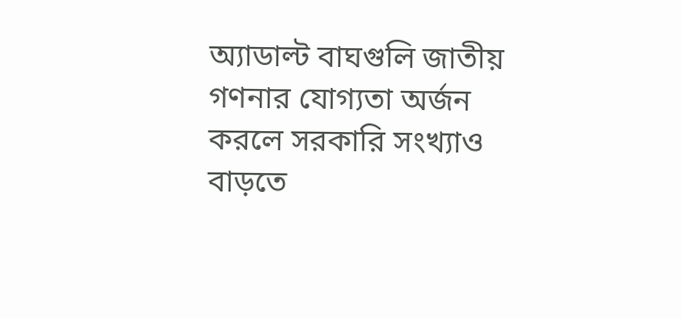অ্যাডাল্ট বাঘগুলি জাতীয় গণনার যোগ্যতা অর্জন করলে সরকারি সংখ্যাও বাড়তে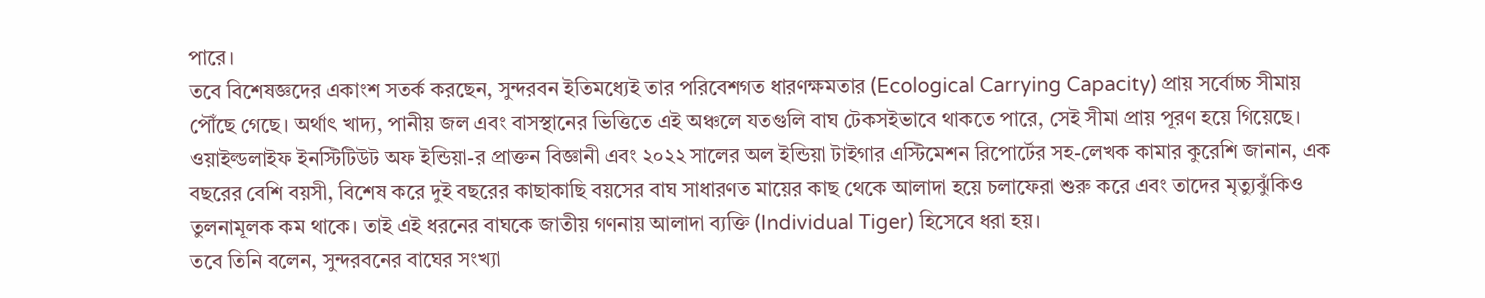পারে।
তবে বিশেষজ্ঞদের একাংশ সতর্ক করছেন, সুন্দরবন ইতিমধ্যেই তার পরিবেশগত ধারণক্ষমতার (Ecological Carrying Capacity) প্রায় সর্বোচ্চ সীমায় পৌঁছে গেছে। অর্থাৎ খাদ্য, পানীয় জল এবং বাসস্থানের ভিত্তিতে এই অঞ্চলে যতগুলি বাঘ টেকসইভাবে থাকতে পারে, সেই সীমা প্রায় পূরণ হয়ে গিয়েছে।
ওয়াইল্ডলাইফ ইনস্টিটিউট অফ ইন্ডিয়া-র প্রাক্তন বিজ্ঞানী এবং ২০২২ সালের অল ইন্ডিয়া টাইগার এস্টিমেশন রিপোর্টের সহ-লেখক কামার কুরেশি জানান, এক বছরের বেশি বয়সী, বিশেষ করে দুই বছরের কাছাকাছি বয়সের বাঘ সাধারণত মায়ের কাছ থেকে আলাদা হয়ে চলাফেরা শুরু করে এবং তাদের মৃত্যুঝুঁকিও তুলনামূলক কম থাকে। তাই এই ধরনের বাঘকে জাতীয় গণনায় আলাদা ব্যক্তি (Individual Tiger) হিসেবে ধরা হয়।
তবে তিনি বলেন, সুন্দরবনের বাঘের সংখ্যা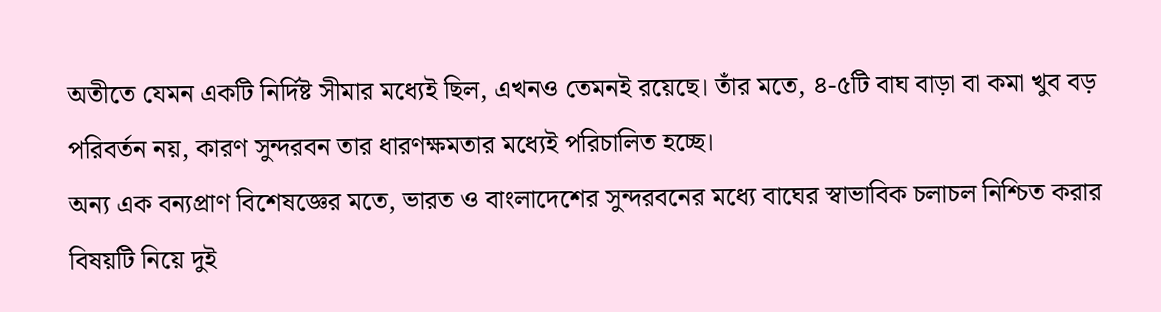অতীতে যেমন একটি নির্দিষ্ট সীমার মধ্যেই ছিল, এখনও তেমনই রয়েছে। তাঁর মতে, ৪-৫টি বাঘ বাড়া বা কমা খুব বড় পরিবর্তন নয়, কারণ সুন্দরবন তার ধারণক্ষমতার মধ্যেই পরিচালিত হচ্ছে।
অন্য এক বন্যপ্রাণ বিশেষজ্ঞের মতে, ভারত ও বাংলাদেশের সুন্দরবনের মধ্যে বাঘের স্বাভাবিক চলাচল নিশ্চিত করার বিষয়টি নিয়ে দুই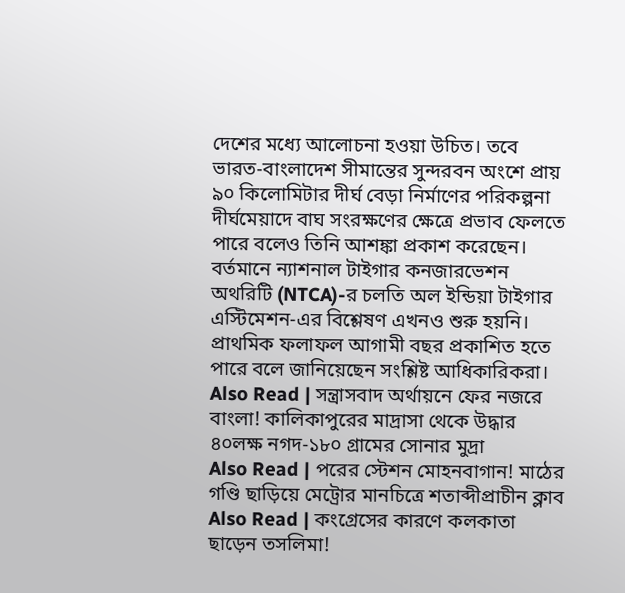দেশের মধ্যে আলোচনা হওয়া উচিত। তবে ভারত-বাংলাদেশ সীমান্তের সুন্দরবন অংশে প্রায় ৯০ কিলোমিটার দীর্ঘ বেড়া নির্মাণের পরিকল্পনা দীর্ঘমেয়াদে বাঘ সংরক্ষণের ক্ষেত্রে প্রভাব ফেলতে পারে বলেও তিনি আশঙ্কা প্রকাশ করেছেন।
বর্তমানে ন্যাশনাল টাইগার কনজারভেশন অথরিটি (NTCA)-র চলতি অল ইন্ডিয়া টাইগার এস্টিমেশন-এর বিশ্লেষণ এখনও শুরু হয়নি। প্রাথমিক ফলাফল আগামী বছর প্রকাশিত হতে পারে বলে জানিয়েছেন সংশ্লিষ্ট আধিকারিকরা।
Also Read | সন্ত্রাসবাদ অর্থায়নে ফের নজরে বাংলা! কালিকাপুরের মাদ্রাসা থেকে উদ্ধার ৪০লক্ষ নগদ-১৮০ গ্রামের সোনার মুদ্রা
Also Read | পরের স্টেশন মোহনবাগান! মাঠের গণ্ডি ছাড়িয়ে মেট্রোর মানচিত্রে শতাব্দীপ্রাচীন ক্লাব
Also Read | কংগ্রেসের কারণে কলকাতা ছাড়েন তসলিমা!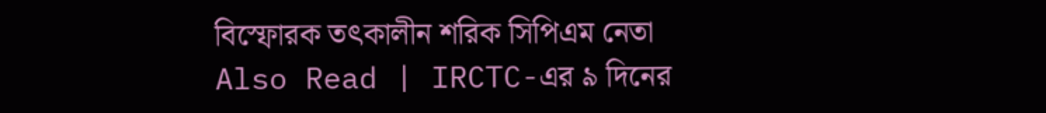বিস্ফোরক তৎকালীন শরিক সিপিএম নেতা
Also Read | IRCTC-এর ৯ দিনের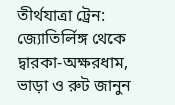তীর্থযাত্রা ট্রেন: জ্যোতির্লিঙ্গ থেকে দ্বারকা-অক্ষরধাম, ভাড়া ও রুট জানুন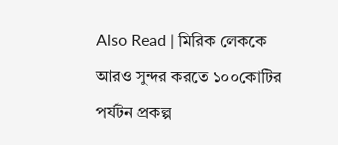Also Read | মিরিক লেককে আরও সুন্দর করতে ১০০কোটির পর্যটন প্রকল্প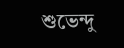শুভেন্দু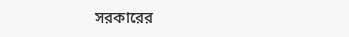সরকারের